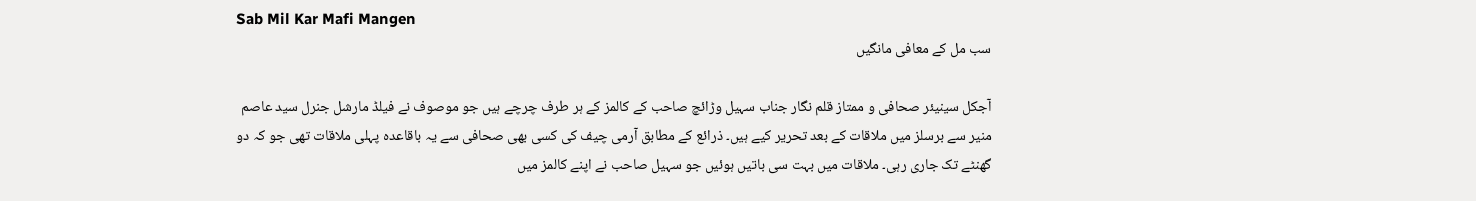Sab Mil Kar Mafi Mangen
سب مل کے معافی مانگیں

آجکل سینیئر صحافی و ممتاز قلم نگار جناب سہیل وڑائچ صاحب کے کالمز کے ہر طرف چرچے ہیں جو موصوف نے فیلڈ مارشل جنرل سید عاصم منیر سے برسلز میں ملاقات کے بعد تحریر کیے ہیں۔ ذرائع کے مطابق آرمی چیف کی کسی بھی صحافی سے یہ باقاعدہ پہلی ملاقات تھی جو کہ دو گھنٹے تک جاری رہی۔ ملاقات میں بہت سی باتیں ہوئیں جو سہیل صاحب نے اپنے کالمز میں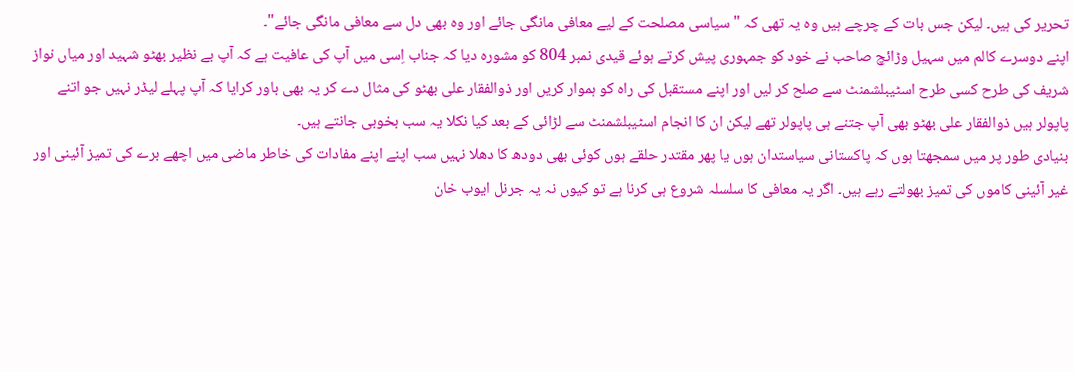تحریر کی ہیں۔ لیکن جس بات کے چرچے ہیں وہ یہ تھی کہ "سیاسی مصلحت کے لیے معافی مانگی جائے اور وہ بھی دل سے معافی مانگی جائے"۔
اپنے دوسرے کالم میں سہیل وڑائچ صاحب نے خود کو جمہوری پیش کرتے ہوئے قیدی نمبر 804 کو مشورہ دیا کہ جناب اِسی میں آپ کی عافیت ہے کہ آپ بے نظیر بھٹو شہید اور میاں نواز شریف کی طرح کسی طرح اسٹیبلشمنٹ سے صلح کر لیں اور اپنے مستقبل کی راہ کو ہموار کریں اور ذوالفقار علی بھٹو کی مثال دے کر یہ بھی باور کرایا کہ آپ پہلے لیڈر نہیں جو اتنے پاپولر ہیں ذوالفقار علی بھٹو بھی آپ جتنے ہی پاپولر تھے لیکن ان کا انجام اسٹیبلشمنٹ سے لڑائی کے بعد کیا نکلا یہ سب بخوبی جانتے ہیں۔
بنیادی طور پر میں سمجھتا ہوں کہ پاکستانی سیاستدان ہوں یا پھر مقتدر حلقے ہوں کوئی بھی دودھ کا دھلا نہیں سب اپنے اپنے مفادات کی خاطر ماضی میں اچھے برے کی تمیز آئینی اور غیر آئینی کاموں کی تمیز بھولتے رہے ہیں۔ اگر یہ معافی کا سلسلہ شروع ہی کرنا ہے تو کیوں نہ یہ جرنل ایوب خان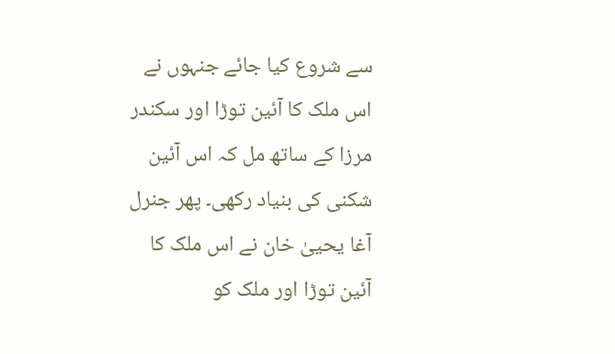سے شروع کیا جائے جنہوں نے اس ملک کا آئین توڑا اور سکندر مرزا کے ساتھ مل کہ اس آئین شکنی کی بنیاد رکھی۔ پھر جنرل آغا یحییٰ خان نے اس ملک کا آئین توڑا اور ملک کو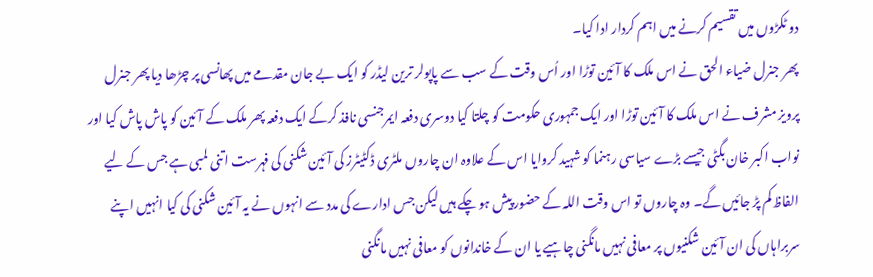دو ٹکڑوں میں تقسیم کرنے میں اہم کردار ادا کیا۔
پھر جنرل ضیاء الحق نے اس ملک کا آئین توڑا اور اُس وقت کے سب سے پاپولر ترین لیڈر کو ایک بے جان مقدمے میں پھانسی پر چڑھا دیا پھر جنرل پرویز مشرف نے اس ملک کا آئین توڑا اور ایک جمہوری حکومت کو چلتا کیا دوسری دفعہ ایمرجنسی نافذ کرکے ایک دفعہ پھر ملک کے آئین کو پاش پاش کیا اور نواب اکبر خان بگٹی جیسے بڑے سیاسی رہنما کو شہید کروایا اس کے علاوہ ان چاروں ملٹری ڈکٹیٹرز کی آئین شکنی کی فہرست اتنی لمبی ہے جس کے لیے الفاظ کم پڑ جائیں گے۔ وہ چاروں تو اس وقت اللہ کے حضور پیش ہو چکے ہیں لیکن جس ادارے کی مدد سے انہوں نے یہ آئین شکنی کی کیا انہیں اپنے سربراہاں کی ان آئین شکنیوں پر معافی نہیں مانگنی چاہیے یا ان کے خاندانوں کو معافی نہیں مانگنی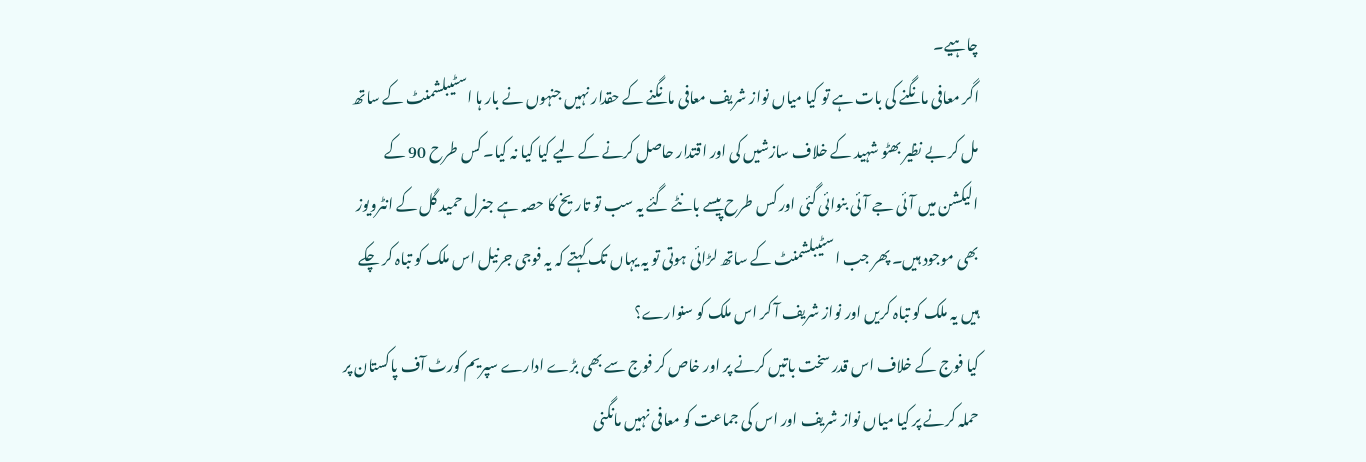چاہیے۔
اگر معافی مانگنے کی بات ہے تو کیا میاں نواز شریف معافی مانگنے کے حقدار نہیں جنہوں نے بار ہا اسٹیبلشمنٹ کے ساتھ مل کر بے نظیر بھٹو شہید کے خلاف سازشیں کی اور اقتدار حاصل کرنے کے لیے کیا کیا نہ کیا۔ کس طرح 90 کے الیکشن میں آئی جے آئی بنوائی گئی اور کس طرح پیسے بانٹے گئے یہ سب تو تاریخ کا حصہ ہے جنرل حمید گل کے انٹرویوز بھی موجود ہیں۔ پھر جب اسٹیبلشمنٹ کے ساتھ لڑائی ہوتی تو یہ یہاں تک کہتے کہ یہ فوجی جرنیل اس ملک کو تباہ کر چکے ہیں یہ ملک کو تباہ کریں اور نواز شریف آ کر اس ملک کو سنوارے؟
کیا فوج کے خلاف اس قدر سخت باتیں کرنے پر اور خاص کر فوج سے بھی بڑے ادارے سپریم کورٹ آف پاکستان پر حملہ کرنے پر کیا میاں نواز شریف اور اس کی جماعت کو معافی نہیں مانگنی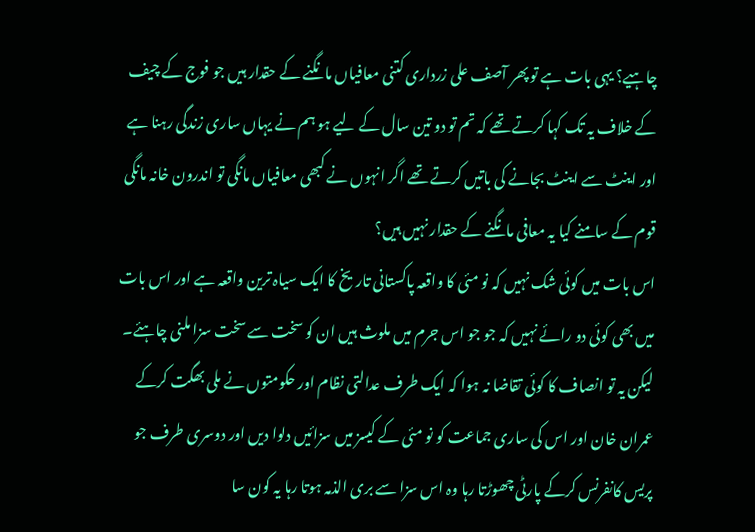چاہیے؟ یہی بات ہے تو پھر آصف علی زرداری کتنی معافیاں مانگنے کے حقدار ہیں جو فوج کے چیف کے خلاف یہ تک کہا کرتے تھے کہ تم تو دو تین سال کے لیے ہو ہم نے یہاں ساری زندگی رہنا ہے اور اینٹ سے اینٹ بجانے کی باتیں کرتے تھے اگر انہوں نے کبھی معافیاں مانگی تو اندرون خانہ مانگی قوم کے سامنے کیا یہ معافی مانگنے کے حقدار نہیں ہیں؟
اس بات میں کوئی شک نہیں کہ نو مئی کا واقعہ پاکستانی تاریخ کا ایک سیاہ ترین واقعہ ہے اور اس بات میں بھی کوئی دو رائے نہیں کہ جو جو اس جرم میں ملوث ہیں ان کو سخت سے سخت سزا ملنی چاہئے۔ لیکن یہ تو انصاف کا کوئی تقاضا نہ ہوا کہ ایک طرف عدالتی نظام اور حکومتوں نے ملی بھگت کرکے عمران خان اور اس کی ساری جماعت کو نو مئی کے کیسز میں سزائیں دلوا دیں اور دوسری طرف جو پریس کانفرنس کرکے پارٹی چھوڑتا رہا وہ اس سزا سے بری الذمہ ہوتا رہا یہ کون سا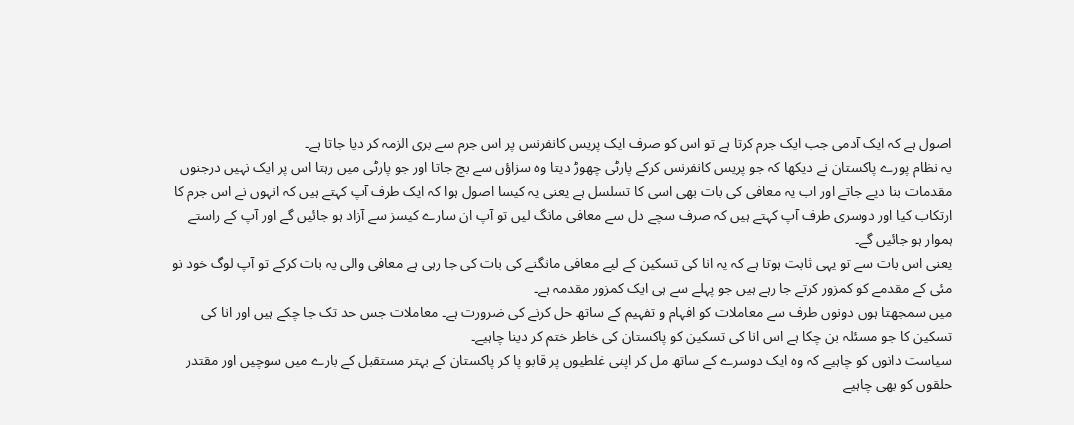اصول ہے کہ ایک آدمی جب ایک جرم کرتا ہے تو اس کو صرف ایک پریس کانفرنس پر اس جرم سے بری الزمہ کر دیا جاتا ہے۔
یہ نظام پورے پاکستان نے دیکھا کہ جو پریس کانفرنس کرکے پارٹی چھوڑ دیتا وہ سزاؤں سے بچ جاتا اور جو پارٹی میں رہتا اس پر ایک نہیں درجنوں مقدمات بنا دیے جاتے اور اب یہ معافی کی بات بھی اسی کا تسلسل ہے یعنی یہ کیسا اصول ہوا کہ ایک طرف آپ کہتے ہیں کہ انہوں نے اس جرم کا ارتکاب کیا اور دوسری طرف آپ کہتے ہیں کہ صرف سچے دل سے معافی مانگ لیں تو آپ ان سارے کیسز سے آزاد ہو جائیں گے اور آپ کے راستے ہموار ہو جائیں گے۔
یعنی اس بات سے تو یہی ثابت ہوتا ہے کہ یہ انا کی تسکین کے لیے معافی مانگنے کی بات کی جا رہی ہے معافی والی یہ بات کرکے تو آپ لوگ خود نو مئی کے مقدمے کو کمزور کرتے جا رہے ہیں جو پہلے سے ہی ایک کمزور مقدمہ ہے۔
میں سمجھتا ہوں دونوں طرف سے معاملات کو افہام و تفہیم کے ساتھ حل کرنے کی ضرورت ہے۔ معاملات جس حد تک جا چکے ہیں اور انا کی تسکین کا جو مسئلہ بن چکا ہے اس انا کی تسکین کو پاکستان کی خاطر ختم کر دینا چاہیے۔
سیاست دانوں کو چاہیے کہ وہ ایک دوسرے کے ساتھ مل کر اپنی غلطیوں پر قابو پا کر پاکستان کے بہتر مستقبل کے بارے میں سوچیں اور مقتدر حلقوں کو بھی چاہیے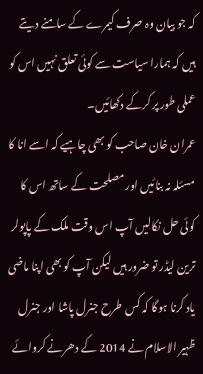کہ جو بیان وہ صرف کیمرے کے سامنے دیتے ہیں کہ ہمارا سیاست سے کوئی تعلق نہیں اس کو عملی طور پر کرکے دکھائیں۔
عمران خان صاحب کو بھی چاہیے کہ اسے انا کا مسئلہ نہ بنائیں اور مصلحت کے ساتھ اس کا کوئی حل نکالیں آپ اس وقت ملک کے پاپولر ترین لیڈر تو ضرور ہیں لیکن آپ کو بھی اپنا ماضی یاد کرنا ہوگا کہ کس طرح جنرل پاشا اور جنرل ظہیر الاسلام نے 2014 کے دھرنے کروائے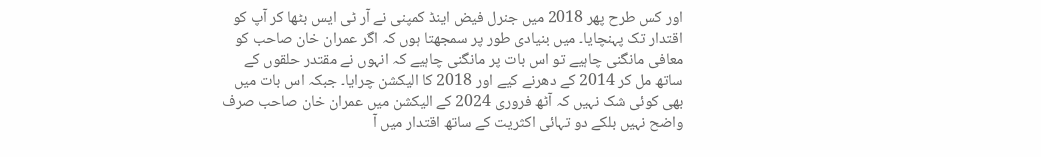اور کس طرح پھر 2018 میں جنرل فیض اینڈ کمپنی نے آر ٹی ایس بٹھا کر آپ کو اقتدار تک پہنچایا۔ میں بنیادی طور پر سمجھتا ہوں کہ اگر عمران خان صاحب کو معافی مانگنی چاہیے تو اس بات پر مانگنی چاہیے کہ انہوں نے مقتدر حلقوں کے ساتھ مل کر 2014 کے دھرنے کیے اور 2018 کا الیکشن چرایا۔ جبکہ اس بات میں بھی کوئی شک نہیں کہ آٹھ فروری 2024 کے الیکشن میں عمران خان صاحب صرف واضح نہیں بلکے دو تہائی اکثریت کے ساتھ اقتدار میں آ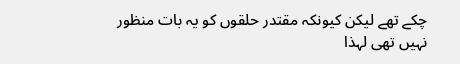چکے تھے لیکن کیونکہ مقتدر حلقوں کو یہ بات منظور نہیں تھی لہذا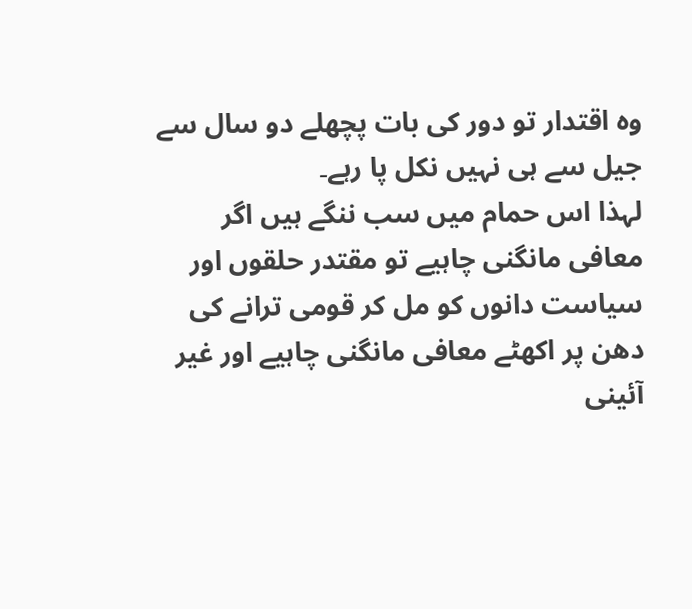وہ اقتدار تو دور کی بات پچھلے دو سال سے جیل سے ہی نہیں نکل پا رہے۔
لہذا اس حمام میں سب ننگے ہیں اگر معافی مانگنی چاہیے تو مقتدر حلقوں اور سیاست دانوں کو مل کر قومی ترانے کی دھن پر اکھٹے معافی مانگنی چاہیے اور غیر آئینی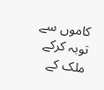کاموں سے توبہ کرکے ملک کے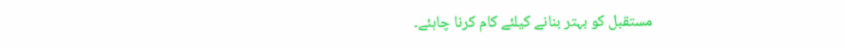مستقبل کو بہتر بنانے کیلئے کام کرنا چاہئے۔